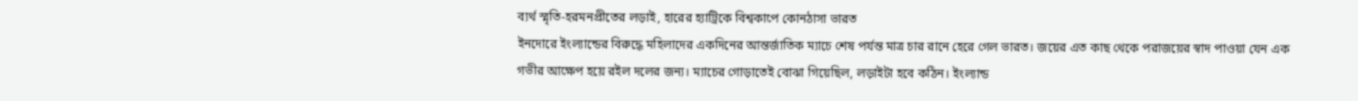ব্যর্থ স্মৃতি-হরমনপ্রীতের লড়াই, হারের হ্যাট্রিকে বিশ্বকাপে কোনঠাসা ভারত
ইনদোরে ইংল্যান্ডের বিরুদ্ধে মহিলাদের একদিনের আন্তর্জাতিক ম্যাচে শেষ পর্যন্ত মাত্র চার রানে হেরে গেল ভারত। জয়ের এত কাছ থেকে পরাজয়ের স্বাদ পাওয়া যেন এক গভীর আক্ষেপ হয়ে রইল দলের জন্য। ম্যাচের গোড়াতেই বোঝা গিয়েছিল, লড়াইটা হবে কঠিন। ইংল্যান্ড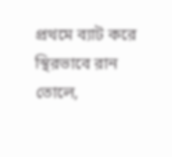প্রথমে ব্যাট করে স্থিরভাবে রান তোলে,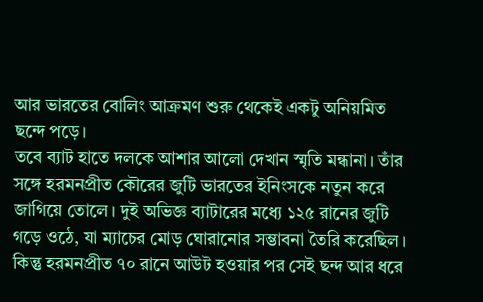আর ভারতের বোলিং আক্রমণ শুরু থেকেই একটু অনিয়মিত ছন্দে পড়ে।
তবে ব্যাট হাতে দলকে আশার আলো দেখান স্মৃতি মন্ধানা। তাঁর সঙ্গে হরমনপ্রীত কৌরের জুটি ভারতের ইনিংসকে নতুন করে জাগিয়ে তোলে। দুই অভিজ্ঞ ব্যাটারের মধ্যে ১২৫ রানের জুটি গড়ে ওঠে, যা ম্যাচের মোড় ঘোরানোর সম্ভাবনা তৈরি করেছিল। কিন্তু হরমনপ্রীত ৭০ রানে আউট হওয়ার পর সেই ছন্দ আর ধরে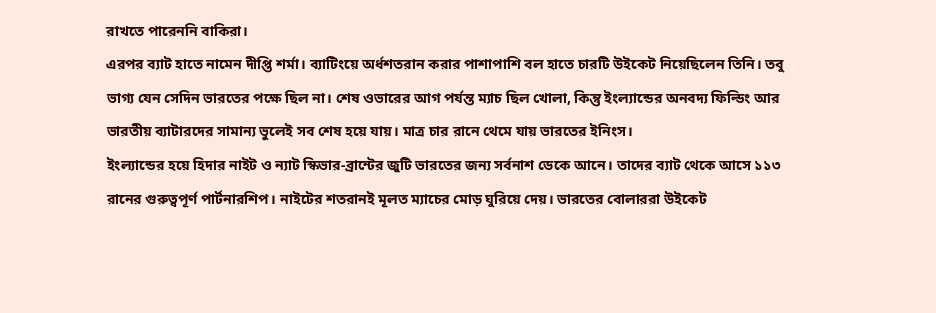রাখতে পারেননি বাকিরা।
এরপর ব্যাট হাতে নামেন দীপ্তি শর্মা। ব্যাটিংয়ে অর্ধশতরান করার পাশাপাশি বল হাতে চারটি উইকেট নিয়েছিলেন তিনি। তবু ভাগ্য যেন সেদিন ভারতের পক্ষে ছিল না। শেষ ওভারের আগ পর্যন্ত ম্যাচ ছিল খোলা, কিন্তু ইংল্যান্ডের অনবদ্য ফিল্ডিং আর ভারতীয় ব্যাটারদের সামান্য ভুলেই সব শেষ হয়ে যায়। মাত্র চার রানে থেমে যায় ভারতের ইনিংস।
ইংল্যান্ডের হয়ে হিদার নাইট ও ন্যাট স্কিভার-ব্রান্টের জুটি ভারতের জন্য সর্বনাশ ডেকে আনে। তাদের ব্যাট থেকে আসে ১১৩ রানের গুরুত্বপূর্ণ পার্টনারশিপ। নাইটের শতরানই মূলত ম্যাচের মোড় ঘুরিয়ে দেয়। ভারতের বোলাররা উইকেট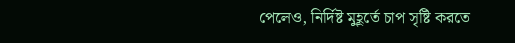পেলেও, নির্দিষ্ট মুহূর্তে চাপ সৃষ্টি করতে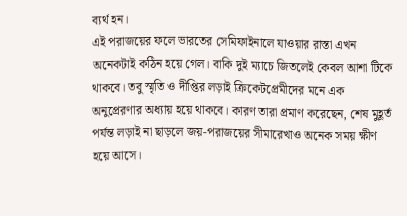ব্যর্থ হন।
এই পরাজয়ের ফলে ভারতের সেমিফাইনালে যাওয়ার রাস্তা এখন অনেকটাই কঠিন হয়ে গেল। বাকি দুই ম্যাচে জিতলেই কেবল আশা টিকে থাকবে। তবু স্মৃতি ও দীপ্তির লড়াই ক্রিকেটপ্রেমীদের মনে এক অনুপ্রেরণার অধ্যায় হয়ে থাকবে। কারণ তারা প্রমাণ করেছেন, শেষ মুহূর্ত পর্যন্ত লড়াই না ছাড়লে জয়-পরাজয়ের সীমারেখাও অনেক সময় ক্ষীণ হয়ে আসে।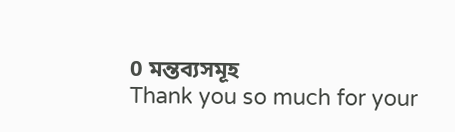0 মন্তব্যসমূহ
Thank you so much for your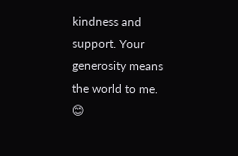kindness and support. Your generosity means the world to me. 😊